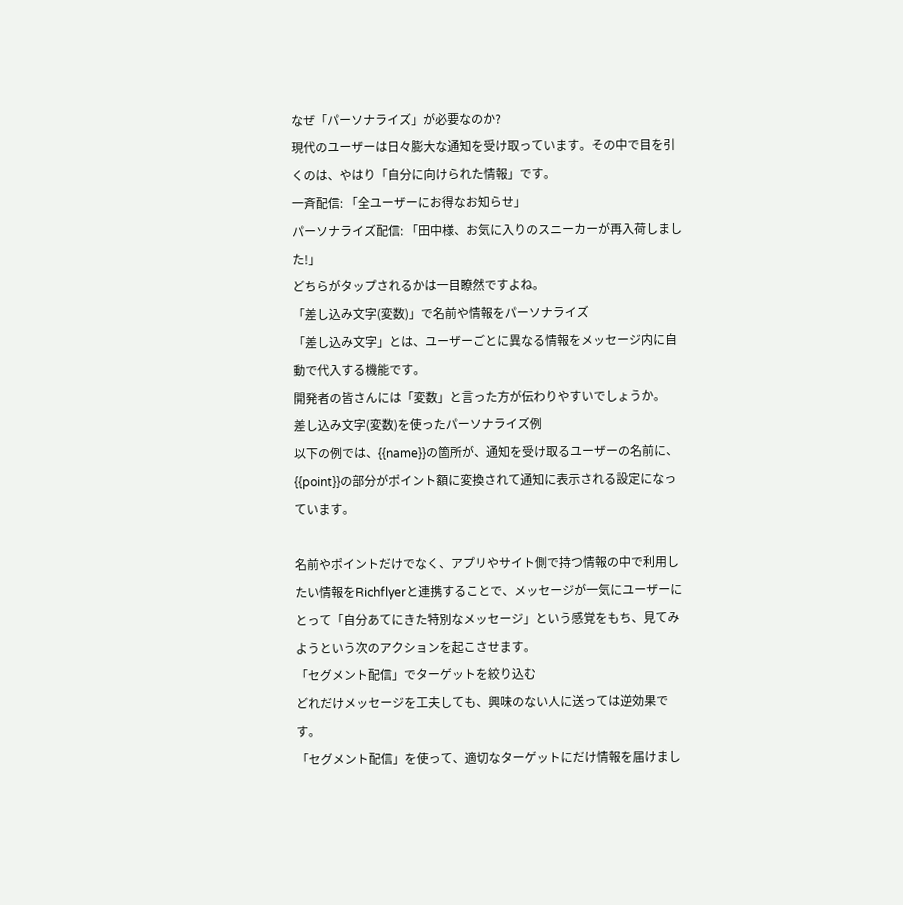なぜ「パーソナライズ」が必要なのか?
現代のユーザーは日々膨大な通知を受け取っています。その中で目を引くのは、やはり「自分に向けられた情報」です。
一斉配信: 「全ユーザーにお得なお知らせ」
パーソナライズ配信: 「田中様、お気に入りのスニーカーが再入荷しました!」
どちらがタップされるかは一目瞭然ですよね。
「差し込み文字(変数)」で名前や情報をパーソナライズ
「差し込み文字」とは、ユーザーごとに異なる情報をメッセージ内に自動で代入する機能です。
開発者の皆さんには「変数」と言った方が伝わりやすいでしょうか。
差し込み文字(変数)を使ったパーソナライズ例
以下の例では、{{name}}の箇所が、通知を受け取るユーザーの名前に、{{point}}の部分がポイント額に変換されて通知に表示される設定になっています。

名前やポイントだけでなく、アプリやサイト側で持つ情報の中で利用したい情報をRichflyerと連携することで、メッセージが一気にユーザーにとって「自分あてにきた特別なメッセージ」という感覚をもち、見てみようという次のアクションを起こさせます。
「セグメント配信」でターゲットを絞り込む
どれだけメッセージを工夫しても、興味のない人に送っては逆効果です。
「セグメント配信」を使って、適切なターゲットにだけ情報を届けまし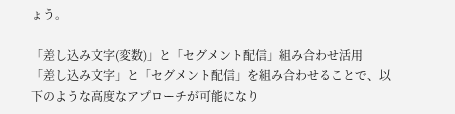ょう。

「差し込み文字(変数)」と「セグメント配信」組み合わせ活用
「差し込み文字」と「セグメント配信」を組み合わせることで、以下のような高度なアプローチが可能になり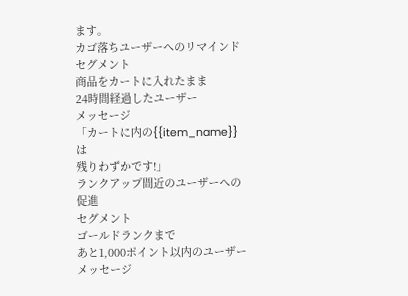ます。
カゴ落ちユーザーへのリマインド
セグメント
商品をカートに入れたまま
24時間経過したユーザー
メッセージ
「カートに内の{{item_name}}は
残りわずかです!」
ランクアップ間近のユーザーへの促進
セグメント
ゴールドランクまで
あと1,000ポイント以内のユーザー
メッセージ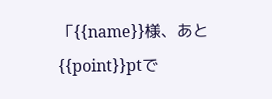「{{name}}様、あと{{point}}ptで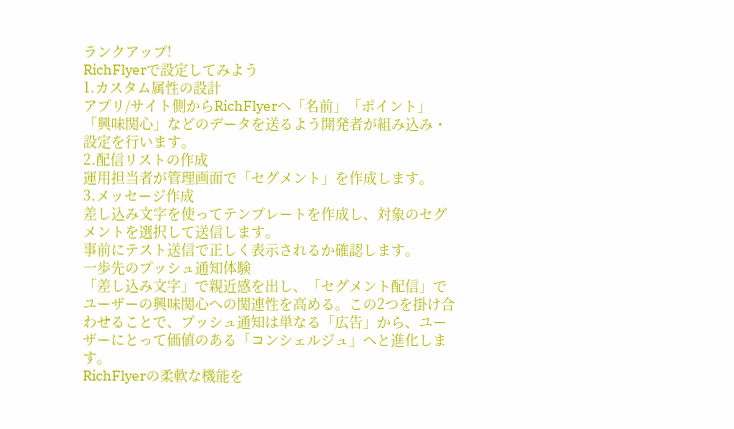ランクアップ!
RichFlyerで設定してみよう
1.カスタム属性の設計
アプリ/サイト側からRichFlyerへ「名前」「ポイント」「興味関心」などのデータを送るよう開発者が組み込み・設定を行います。
2.配信リストの作成
運用担当者が管理画面で「セグメント」を作成します。
3.メッセージ作成
差し込み文字を使ってテンプレートを作成し、対象のセグメントを選択して送信します。
事前にテスト送信で正しく表示されるか確認します。
一歩先のプッシュ通知体験
「差し込み文字」で親近感を出し、「セグメント配信」でユーザーの興味関心への関連性を高める。この2つを掛け合わせることで、プッシュ通知は単なる「広告」から、ユーザーにとって価値のある「コンシェルジュ」へと進化します。
RichFlyerの柔軟な機能を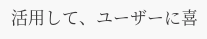活用して、ユーザーに喜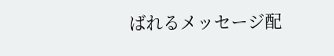ばれるメッセージ配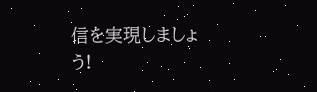信を実現しましょう!